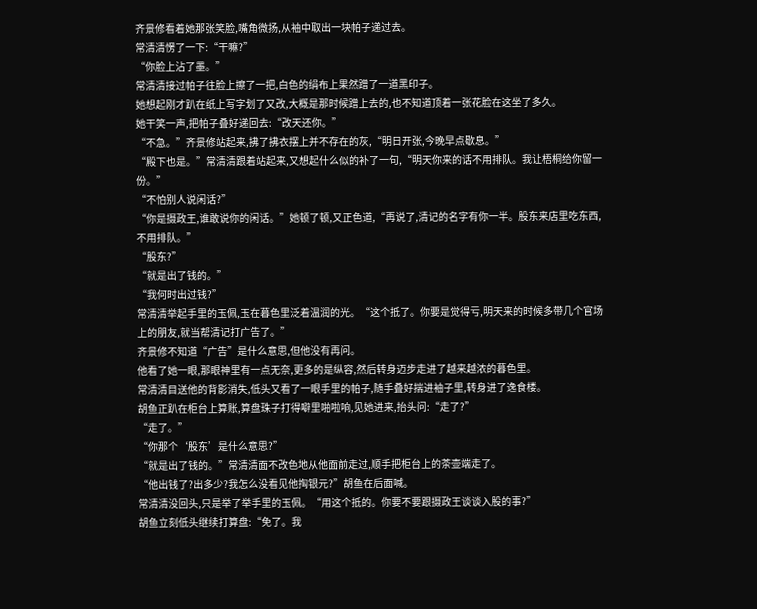齐景修看着她那张笑脸,嘴角微扬,从袖中取出一块帕子递过去。
常清清愣了一下:“干嘛?”
“你脸上沾了墨。”
常清清接过帕子往脸上擦了一把,白色的绢布上果然蹭了一道黑印子。
她想起刚才趴在纸上写字划了又改,大概是那时候蹭上去的,也不知道顶着一张花脸在这坐了多久。
她干笑一声,把帕子叠好递回去:“改天还你。”
“不急。”齐景修站起来,拂了拂衣摆上并不存在的灰,“明日开张,今晚早点歇息。”
“殿下也是。”常清清跟着站起来,又想起什么似的补了一句,“明天你来的话不用排队。我让梧桐给你留一份。”
“不怕别人说闲话?”
“你是摄政王,谁敢说你的闲话。”她顿了顿,又正色道,“再说了,清记的名字有你一半。股东来店里吃东西,不用排队。”
“股东?”
“就是出了钱的。”
“我何时出过钱?”
常清清举起手里的玉佩,玉在暮色里泛着温润的光。“这个抵了。你要是觉得亏,明天来的时候多带几个官场上的朋友,就当帮清记打广告了。”
齐景修不知道“广告”是什么意思,但他没有再问。
他看了她一眼,那眼神里有一点无奈,更多的是纵容,然后转身迈步走进了越来越浓的暮色里。
常清清目送他的背影消失,低头又看了一眼手里的帕子,随手叠好揣进袖子里,转身进了逸食楼。
胡鱼正趴在柜台上算账,算盘珠子打得噼里啪啦响,见她进来,抬头问:“走了?”
“走了。”
“你那个‘股东’是什么意思?”
“就是出了钱的。”常清清面不改色地从他面前走过,顺手把柜台上的茶壶端走了。
“他出钱了?出多少?我怎么没看见他掏银元?”胡鱼在后面喊。
常清清没回头,只是举了举手里的玉佩。“用这个抵的。你要不要跟摄政王谈谈入股的事?”
胡鱼立刻低头继续打算盘:“免了。我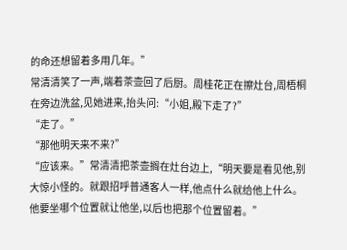的命还想留着多用几年。”
常清清笑了一声,端着茶壶回了后厨。周桂花正在擦灶台,周梧桐在旁边洗盆,见她进来,抬头问:“小姐,殿下走了?”
“走了。”
“那他明天来不来?”
“应该来。”常清清把茶壶搁在灶台边上,“明天要是看见他,别大惊小怪的。就跟招呼普通客人一样,他点什么就给他上什么。他要坐哪个位置就让他坐,以后也把那个位置留着。”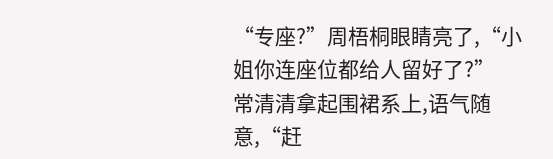“专座?”周梧桐眼睛亮了,“小姐你连座位都给人留好了?”
常清清拿起围裙系上,语气随意,“赶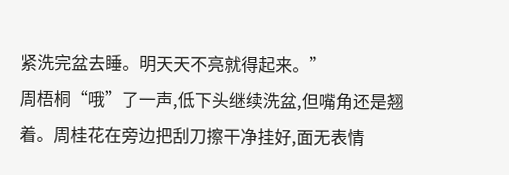紧洗完盆去睡。明天天不亮就得起来。”
周梧桐“哦”了一声,低下头继续洗盆,但嘴角还是翘着。周桂花在旁边把刮刀擦干净挂好,面无表情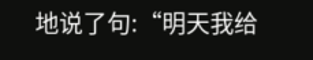地说了句:“明天我给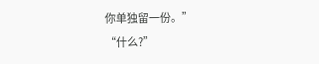你单独留一份。”
“什么?”